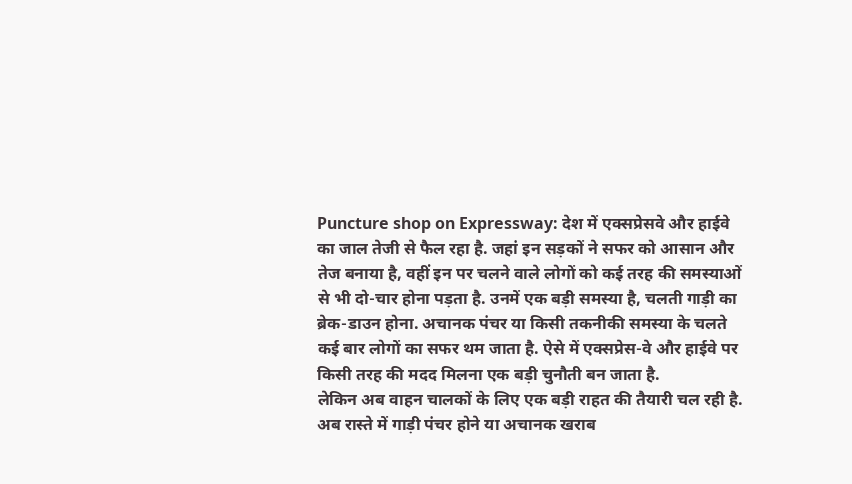Puncture shop on Expressway: देश में एक्सप्रेसवे और हाईवे का जाल तेजी से फैल रहा है. जहां इन सड़कों ने सफर को आसान और तेज बनाया है, वहीं इन पर चलने वाले लोगों को कई तरह की समस्याओं से भी दो-चार होना पड़ता है. उनमें एक बड़ी समस्या है, चलती गाड़ी का ब्रेक-डाउन होना. अचानक पंचर या किसी तकनीकी समस्या के चलते कई बार लोगों का सफर थम जाता है. ऐसे में एक्सप्रेस-वे और हाईवे पर किसी तरह की मदद मिलना एक बड़ी चुनौती बन जाता है.
लेकिन अब वाहन चालकों के लिए एक बड़ी राहत की तैयारी चल रही है. अब रास्ते में गाड़ी पंचर होने या अचानक खराब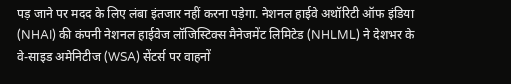पड़ जाने पर मदद के लिए लंबा इंतजार नहीं करना पड़ेगा. नेशनल हाईवे अथॉरिटी ऑफ इंडिया (NHAI) की कंपनी नेशनल हाईवेज लॉजिस्टिक्स मैनेजमेंट लिमिटेड (NHLML) ने देशभर के वे-साइड अमेनिटीज (WSA) सेंटर्स पर वाहनों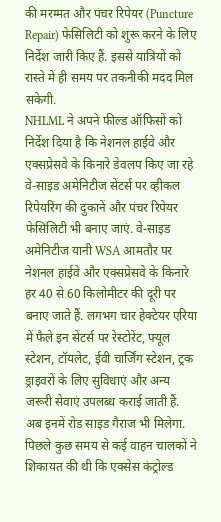की मरम्मत और पंचर रिपेयर (Puncture Repair) फेसिलिटी को शुरू करने के लिए निर्देश जारी किए हैं. इससे यात्रियों को रास्ते में ही समय पर तकनीकी मदद मिल सकेगी.
NHLML ने अपने फील्ड ऑफिसों को निर्देश दिया है कि नेशनल हाईवे और एक्सप्रेसवे के किनारे डेवलप किए जा रहे वे-साइड अमेनिटीज सेंटर्स पर व्हीकल रिपेयरिंग की दुकानें और पंचर रिपेयर फेसिलिटी भी बनाए जाएं. वे-साइड अमेनिटीज यानी WSA आमतौर पर नेशनल हाईवे और एक्सप्रेसवे के किनारे हर 40 से 60 किलोमीटर की दूरी पर बनाए जाते हैं. लगभग चार हेक्टेयर एरिया में फैले इन सेंटर्स पर रेस्टोरेंट, फ्यूल स्टेशन, टॉयलेट, ईवी चार्जिंग स्टेशन, ट्रक ड्राइवरों के लिए सुविधाएं और अन्य जरूरी सेवाएं उपलब्ध कराई जाती हैं. अब इनमें रोड साइड गैराज भी मिलेगा.
पिछले कुछ समय से कई वाहन चालकों ने शिकायत की थी कि एक्सेस कंट्रोल्ड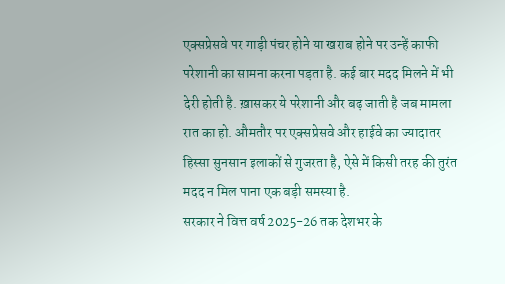एक्सप्रेसवे पर गाड़ी पंचर होने या खराब होने पर उन्हें काफी परेशानी का सामना करना पड़ता है. कई बार मदद मिलने में भी देरी होती है. ख़ासकर ये परेशानी और बढ़ जाती है जब मामला रात का हो. औमतौर पर एक्सप्रेसवे और हाईवे का ज्यादातर हिस्सा सुनसान इलाकों से गुजरता है, ऐसे में किसी तरह की तुरंत मदद न मिल पाना एक बड़ी समस्या है.
सरकार ने वित्त वर्ष 2025-26 तक देशभर के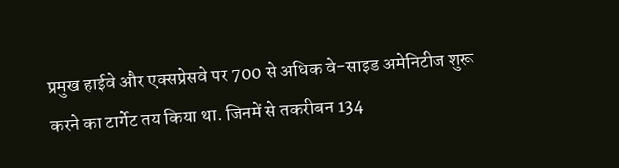प्रमुख हाईवे और एक्सप्रेसवे पर 700 से अधिक वे-साइड अमेनिटीज शुरू करने का टार्गेट तय किया था. जिनमें से तकरीबन 134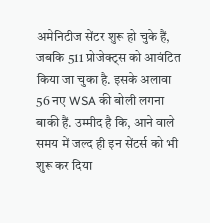अमेनिटीज सेंटर शुरू हो चुके हैं, जबकि 511 प्रोजेक्ट्स को आवंटित किया जा चुका है. इसके अलावा 56 नए WSA की बोली लगना बाकी हैं. उम्मीद है कि, आने वाले समय में जल्द ही इन सेंटर्स को भी शुरू कर दिया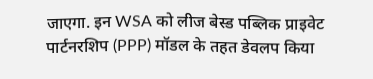जाएगा. इन WSA को लीज बेस्ड पब्लिक प्राइवेट पार्टनरशिप (PPP) मॉडल के तहत डेवलप किया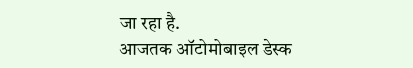जा रहा है.
आजतक ऑटोमोबाइल डेस्क